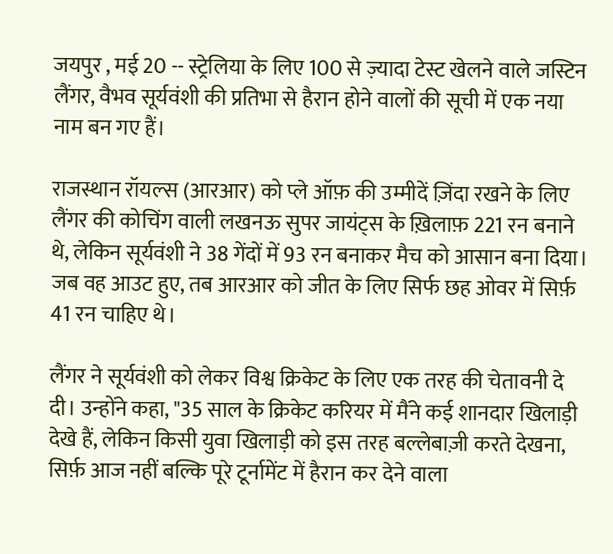जयपुर , मई 20 -- स्ट्रेलिया के लिए 100 से ज़्यादा टेस्ट खेलने वाले जस्टिन लैंगर, वैभव सूर्यवंशी की प्रतिभा से हैरान होने वालों की सूची में एक नया नाम बन गए हैं।

राजस्थान रॉयल्स (आरआर) को प्ले ऑफ़ की उम्मीदें ज़िंदा रखने के लिए लैंगर की कोचिंग वाली लखनऊ सुपर जायंट्स के ख़िलाफ़ 221 रन बनाने थे, लेकिन सूर्यवंशी ने 38 गेंदों में 93 रन बनाकर मैच को आसान बना दिया। जब वह आउट हुए, तब आरआर को जीत के लिए सिर्फ छह ओवर में सिर्फ़ 41 रन चाहिए थे।

लैंगर ने सूर्यवंशी को लेकर विश्व क्रिकेट के लिए एक तरह की चेतावनी दे दी। उन्होंने कहा, "35 साल के क्रिकेट करियर में मैंने कई शानदार खिलाड़ी देखे हैं, लेकिन किसी युवा खिलाड़ी को इस तरह बल्लेबाज़ी करते देखना, सिर्फ़ आज नहीं बल्कि पूरे टूर्नामेंट में हैरान कर देने वाला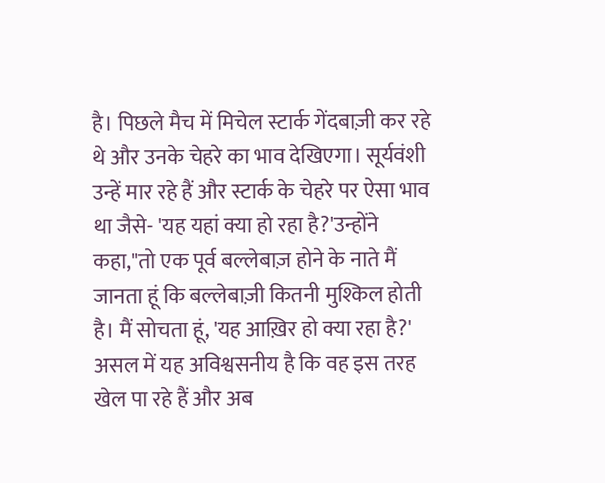है। पिछले मैच में मिचेल स्टार्क गेंदबाज़ी कर रहे थे और उनके चेहरे का भाव देखिएगा। सूर्यवंशी उन्हें मार रहे हैं और स्टार्क के चेहरे पर ऐसा भाव था जैसे- 'यह यहां क्या हो रहा है?'उन्होंने कहा,"तो एक पूर्व बल्लेबाज़ होने के नाते मैं जानता हूं कि बल्लेबाज़ी कितनी मुश्किल होती है। मैं सोचता हूं, 'यह आख़िर हो क्या रहा है?' असल में यह अविश्वसनीय है कि वह इस तरह खेल पा रहे हैं और अब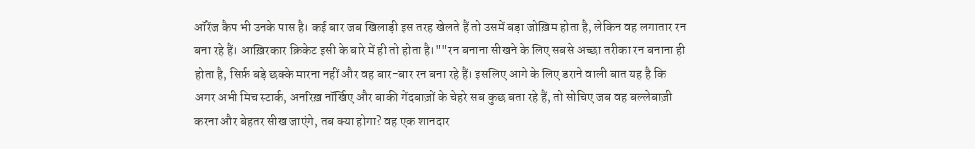ऑरेंज कैप भी उनके पास है। कई बार जब खिलाड़ी इस तरह खेलते हैं तो उसमें बड़ा जोख़िम होता है, लेकिन वह लगातार रन बना रहे हैं। आख़िरकार क्रिकेट इसी के बारे में ही तो होता है।""रन बनाना सीखने के लिए सबसे अच्छा तरीका रन बनाना ही होता है, सिर्फ़ बड़े छक्के मारना नहीं और वह बार-बार रन बना रहे हैं। इसलिए आगे के लिए डराने वाली बात यह है कि अगर अभी मिच स्टार्क, अनरिख़ नॉर्खिए और बाकी गेंदबाज़ों के चेहरे सब कुछ बता रहे हैं, तो सोचिए जब वह बल्लेबाज़ी करना और बेहतर सीख जाएंगे, तब क्या होगा? वह एक शानदार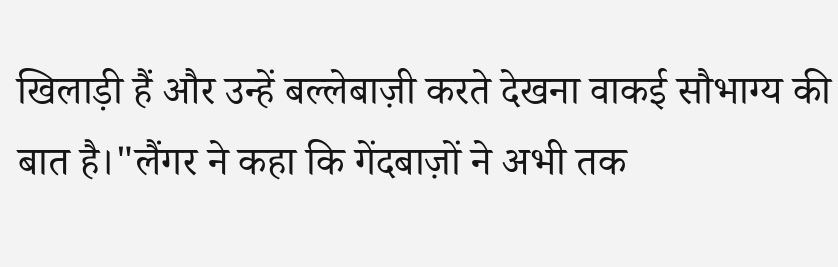खिलाड़ी हैं और उन्हें बल्लेबाज़ी करते देखना वाकई सौभाग्य की बात है।"लैंगर ने कहा कि गेंदबाज़ों ने अभी तक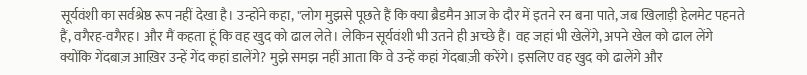सूर्यवंशी का सर्वश्रेष्ठ रूप नहीं देखा है। उन्होंने कहा, "लोग मुझसे पूछते हैं कि क्या ब्रैडमैन आज के दौर में इतने रन बना पाते, जब खिलाड़ी हेलमेट पहनते हैं, वगैरह-वगैरह। और मैं कहता हूं कि वह खुद को ढाल लेते। लेकिन सूर्यवंशी भी उतने ही अच्छे हैं। वह जहां भी खेलेंगे, अपने खेल को ढाल लेंगे क्योंकि गेंदबाज़ आख़िर उन्हें गेंद कहां डालेंगे? मुझे समझ नहीं आता कि वे उन्हें कहां गेंदबाज़ी करेंगे। इसलिए वह खुद को ढालेंगे और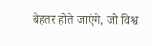बेहतर होते जाएंगे, जो विश्व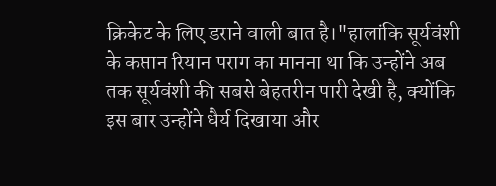क्रिकेट के लिए डराने वाली बात है।"हालांकि सूर्यवंशी के कप्तान रियान पराग का मानना था कि उन्होंने अब तक सूर्यवंशी की सबसे बेहतरीन पारी देखी है, क्योंकि इस बार उन्होंने धैर्य दिखाया और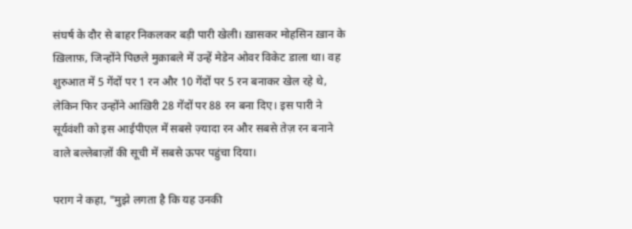संघर्ष के दौर से बाहर निकलकर बड़ी पारी खेली। ख़ासकर मोहसिन ख़ान के ख़िलाफ़, जिन्होंने पिछले मुक़ाबले में उन्हें मेडेन ओवर विकेट डाला था। वह शुरुआत में 5 गेंदों पर 1 रन और 10 गेंदों पर 5 रन बनाकर खेल रहे थे, लेकिन फिर उन्होंने आख़िरी 28 गेंदों पर 88 रन बना दिए। इस पारी ने सूर्यवंशी को इस आईपीएल में सबसे ज़्यादा रन और सबसे तेज़ रन बनाने वाले बल्लेबाज़ों की सूची में सबसे ऊपर पहुंचा दिया।

पराग ने कहा, "मुझे लगता है कि यह उनकी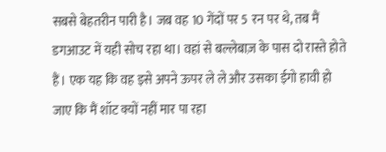सबसे बेहतरीन पारी है। जब वह 10 गेंदों पर 5 रन पर थे, तब मैं डगआउट में यही सोच रहा था। वहां से बल्लेबाज़ के पास दो रास्ते होते हैं। एक यह कि वह इसे अपने ऊपर ले ले और उसका ईगो हावी हो जाए कि मैं शॉट क्यों नहीं मार पा रहा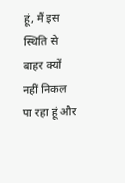हूं, मैं इस स्थिति से बाहर क्यों नहीं निकल पा रहा हूं और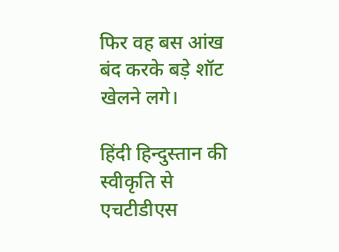फिर वह बस आंख बंद करके बड़े शॉट खेलने लगे।

हिंदी हिन्दुस्तान की स्वीकृति से एचटीडीएस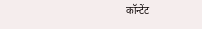कॉन्टेंट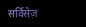सर्विसेज़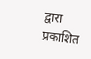द्वारा प्रकाशित